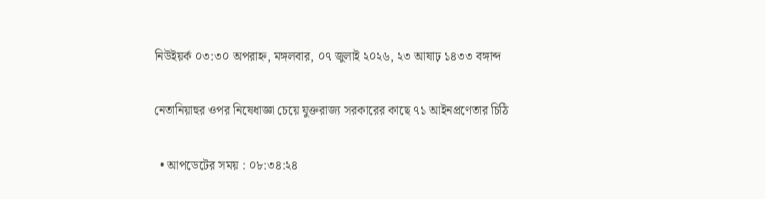নিউইয়র্ক ০৩:৩০ অপরাহ্ন, মঙ্গলবার, ০৭ জুলাই ২০২৬, ২৩ আষাঢ় ১৪৩৩ বঙ্গাব্দ

নেতানিয়াহুর ওপর নিষেধাজ্ঞা চেয়ে যুক্তরাজ্য সরকারের কাছে ৭১ আইনপ্রণেতার চিঠি

  • আপডেটের সময় : ০৮:৩৪:২৪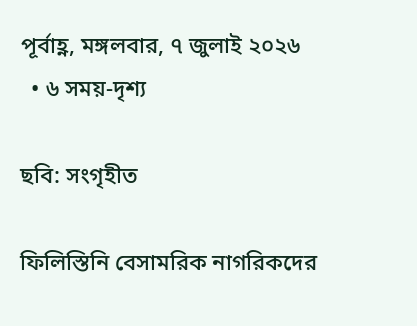পূর্বাহ্ণ, মঙ্গলবার, ৭ জুলাই ২০২৬
  • ৬ সময়-দৃশ্য

ছবি: সংগৃহীত

ফিলিস্তিনি বেসামরিক নাগরিকদের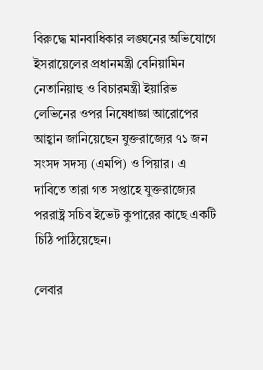বিরুদ্ধে মানবাধিকার লঙ্ঘনের অভিযোগে ইসরায়েলের প্রধানমন্ত্রী বেনিয়ামিন নেতানিয়াহু ও বিচারমন্ত্রী ইয়ারিভ লেভিনের ওপর নিষেধাজ্ঞা আরোপের আহ্বান জানিয়েছেন যুক্তরাজ্যের ৭১ জন সংসদ সদস্য (এমপি) ও পিয়ার। এ দাবিতে তারা গত সপ্তাহে যুক্তরাজ্যের পররাষ্ট্র সচিব ইভেট কুপারের কাছে একটি চিঠি পাঠিয়েছেন।

লেবার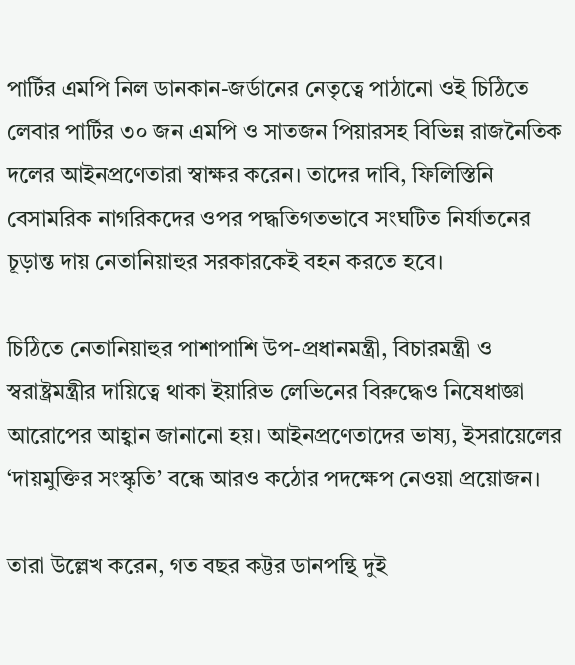পার্টির এমপি নিল ডানকান-জর্ডানের নেতৃত্বে পাঠানো ওই চিঠিতে লেবার পার্টির ৩০ জন এমপি ও সাতজন পিয়ারসহ বিভিন্ন রাজনৈতিক দলের আইনপ্রণেতারা স্বাক্ষর করেন। তাদের দাবি, ফিলিস্তিনি বেসামরিক নাগরিকদের ওপর পদ্ধতিগতভাবে সংঘটিত নির্যাতনের চূড়ান্ত দায় নেতানিয়াহুর সরকারকেই বহন করতে হবে।

চিঠিতে নেতানিয়াহুর পাশাপাশি উপ-প্রধানমন্ত্রী, বিচারমন্ত্রী ও স্বরাষ্ট্রমন্ত্রীর দায়িত্বে থাকা ইয়ারিভ লেভিনের বিরুদ্ধেও নিষেধাজ্ঞা আরোপের আহ্বান জানানো হয়। আইনপ্রণেতাদের ভাষ্য, ইসরায়েলের ‘দায়মুক্তির সংস্কৃতি’ বন্ধে আরও কঠোর পদক্ষেপ নেওয়া প্রয়োজন।

তারা উল্লেখ করেন, গত বছর কট্টর ডানপন্থি দুই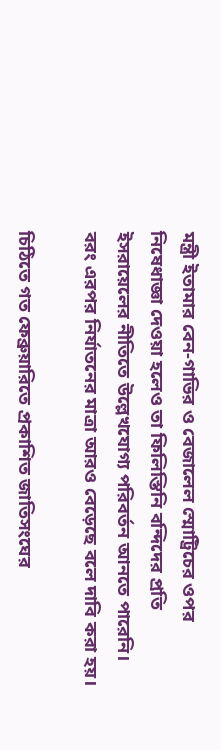মন্ত্রী ইতামার বেন-গাভির ও বেজালেল স্মোট্রিচের ওপর নিষেধাজ্ঞা দেওয়া হলেও তা ফিলিস্তিনি বন্দিদের প্রতি ইসরায়েলের নীতিতে উল্লেখযোগ্য পরিবর্তন আনতে পারেনি। বরং এরপর নির্যাতনের মাত্রা আরও বেড়েছে বলে দাবি করা হয়।

চিঠিতে গত ফেব্রুয়ারিতে প্রকাশিত জাতিসংঘের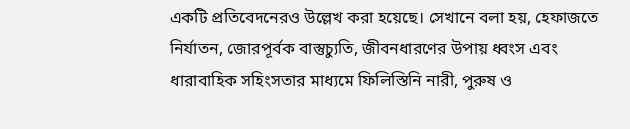একটি প্রতিবেদনেরও উল্লেখ করা হয়েছে। সেখানে বলা হয়, হেফাজতে নির্যাতন, জোরপূর্বক বাস্তুচ্যুতি, জীবনধারণের উপায় ধ্বংস এবং ধারাবাহিক সহিংসতার মাধ্যমে ফিলিস্তিনি নারী, পুরুষ ও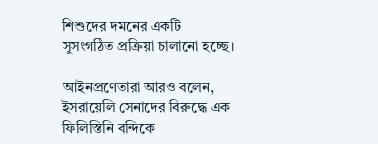শিশুদের দমনের একটি সুসংগঠিত প্রক্রিয়া চালানো হচ্ছে।

আইনপ্রণেতারা আরও বলেন, ইসরায়েলি সেনাদের বিরুদ্ধে এক ফিলিস্তিনি বন্দিকে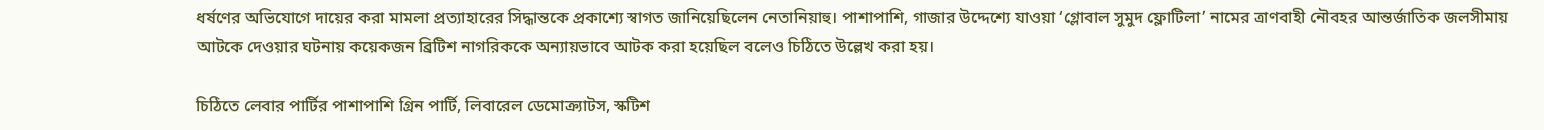ধর্ষণের অভিযোগে দায়ের করা মামলা প্রত্যাহারের সিদ্ধান্তকে প্রকাশ্যে স্বাগত জানিয়েছিলেন নেতানিয়াহু। পাশাপাশি, গাজার উদ্দেশ্যে যাওয়া ‘গ্লোবাল সুমুদ ফ্লোটিলা’ নামের ত্রাণবাহী নৌবহর আন্তর্জাতিক জলসীমায় আটকে দেওয়ার ঘটনায় কয়েকজন ব্রিটিশ নাগরিককে অন্যায়ভাবে আটক করা হয়েছিল বলেও চিঠিতে উল্লেখ করা হয়।

চিঠিতে লেবার পার্টির পাশাপাশি গ্রিন পার্টি, লিবারেল ডেমোক্র্যাটস, স্কটিশ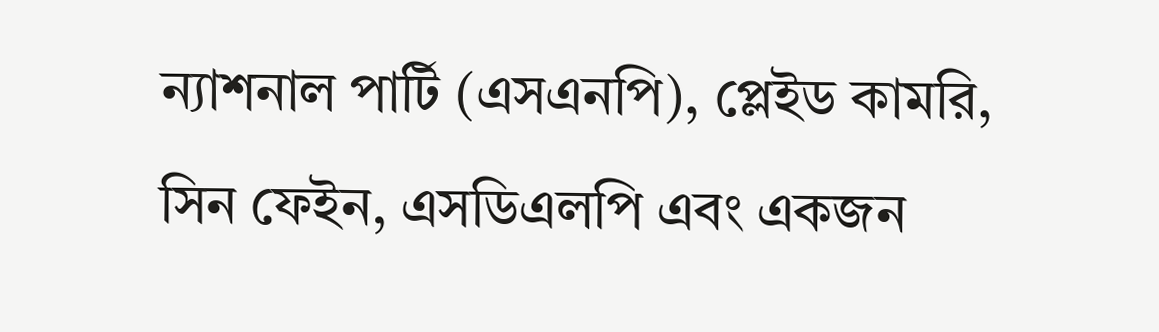ন্যাশনাল পার্টি (এসএনপি), প্লেইড কামরি, সিন ফেইন, এসডিএলপি এবং একজন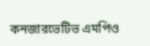কনজারভেটিভ এমপিও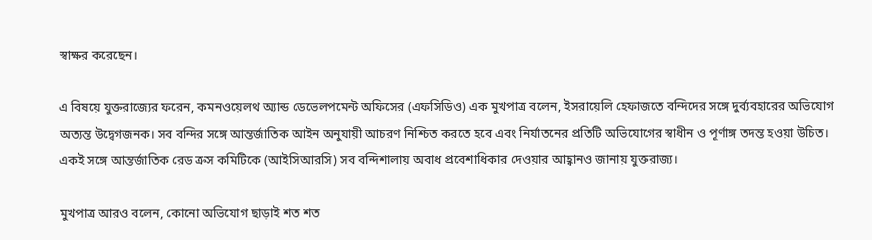স্বাক্ষর করেছেন।

এ বিষয়ে যুক্তরাজ্যের ফরেন, কমনওয়েলথ অ্যান্ড ডেভেলপমেন্ট অফিসের (এফসিডিও) এক মুখপাত্র বলেন, ইসরায়েলি হেফাজতে বন্দিদের সঙ্গে দুর্ব্যবহারের অভিযোগ অত্যন্ত উদ্বেগজনক। সব বন্দির সঙ্গে আন্তর্জাতিক আইন অনুযায়ী আচরণ নিশ্চিত করতে হবে এবং নির্যাতনের প্রতিটি অভিযোগের স্বাধীন ও পূর্ণাঙ্গ তদন্ত হওয়া উচিত। একই সঙ্গে আন্তর্জাতিক রেড ক্রস কমিটিকে (আইসিআরসি) সব বন্দিশালায় অবাধ প্রবেশাধিকার দেওয়ার আহ্বানও জানায় যুক্তরাজ্য।

মুখপাত্র আরও বলেন, কোনো অভিযোগ ছাড়াই শত শত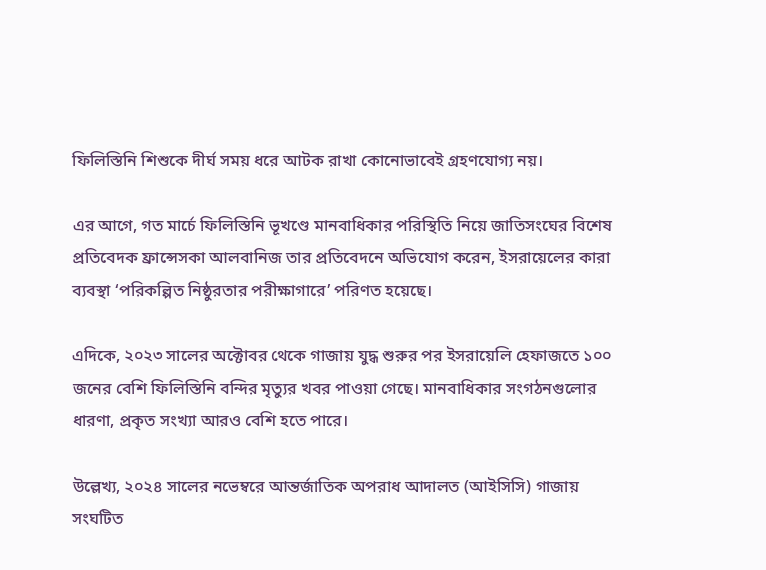ফিলিস্তিনি শিশুকে দীর্ঘ সময় ধরে আটক রাখা কোনোভাবেই গ্রহণযোগ্য নয়।

এর আগে, গত মার্চে ফিলিস্তিনি ভূখণ্ডে মানবাধিকার পরিস্থিতি নিয়ে জাতিসংঘের বিশেষ প্রতিবেদক ফ্রান্সেসকা আলবানিজ তার প্রতিবেদনে অভিযোগ করেন, ইসরায়েলের কারা ব্যবস্থা ‘পরিকল্পিত নিষ্ঠুরতার পরীক্ষাগারে’ পরিণত হয়েছে।

এদিকে, ২০২৩ সালের অক্টোবর থেকে গাজায় যুদ্ধ শুরুর পর ইসরায়েলি হেফাজতে ১০০ জনের বেশি ফিলিস্তিনি বন্দির মৃত্যুর খবর পাওয়া গেছে। মানবাধিকার সংগঠনগুলোর ধারণা, প্রকৃত সংখ্যা আরও বেশি হতে পারে।

উল্লেখ্য, ২০২৪ সালের নভেম্বরে আন্তর্জাতিক অপরাধ আদালত (আইসিসি) গাজায় সংঘটিত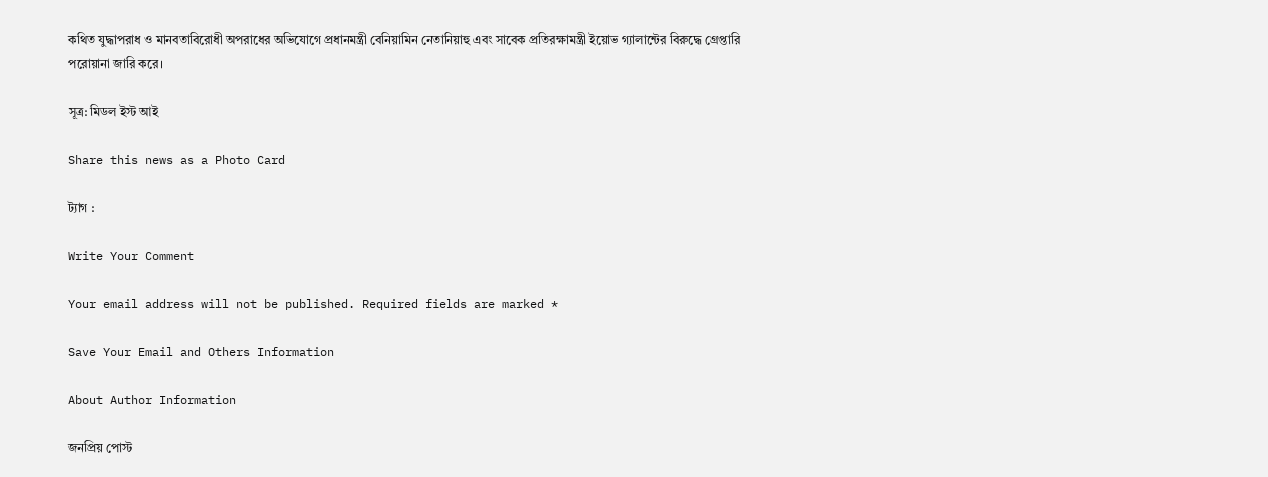কথিত যুদ্ধাপরাধ ও মানবতাবিরোধী অপরাধের অভিযোগে প্রধানমন্ত্রী বেনিয়ামিন নেতানিয়াহু এবং সাবেক প্রতিরক্ষামন্ত্রী ইয়োভ গ্যালান্টের বিরুদ্ধে গ্রেপ্তারি পরোয়ানা জারি করে।

সূত্র: মিডল ইস্ট আই

Share this news as a Photo Card

ট্যাগ :

Write Your Comment

Your email address will not be published. Required fields are marked *

Save Your Email and Others Information

About Author Information

জনপ্রিয় পোস্ট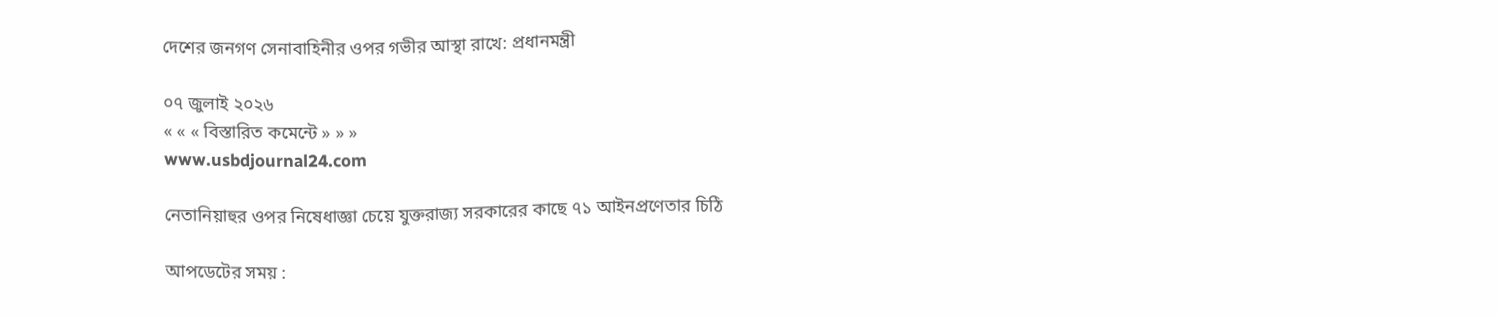দেশের জনগণ সেনাবাহিনীর ওপর গভীর আস্থা রাখে: প্রধানমন্ত্রী

০৭ জুলাই ২০২৬
« « « বিস্তারিত কমেন্টে » » »
www.usbdjournal24.com

নেতানিয়াহুর ওপর নিষেধাজ্ঞা চেয়ে যুক্তরাজ্য সরকারের কাছে ৭১ আইনপ্রণেতার চিঠি

আপডেটের সময় :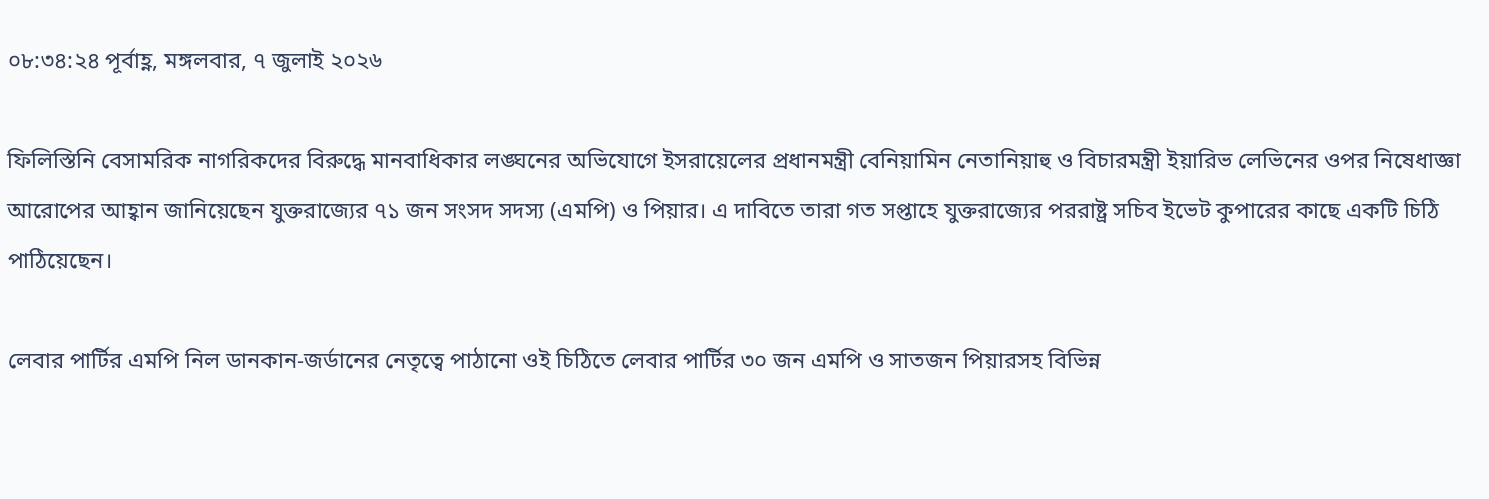০৮:৩৪:২৪ পূর্বাহ্ণ, মঙ্গলবার, ৭ জুলাই ২০২৬

ফিলিস্তিনি বেসামরিক নাগরিকদের বিরুদ্ধে মানবাধিকার লঙ্ঘনের অভিযোগে ইসরায়েলের প্রধানমন্ত্রী বেনিয়ামিন নেতানিয়াহু ও বিচারমন্ত্রী ইয়ারিভ লেভিনের ওপর নিষেধাজ্ঞা আরোপের আহ্বান জানিয়েছেন যুক্তরাজ্যের ৭১ জন সংসদ সদস্য (এমপি) ও পিয়ার। এ দাবিতে তারা গত সপ্তাহে যুক্তরাজ্যের পররাষ্ট্র সচিব ইভেট কুপারের কাছে একটি চিঠি পাঠিয়েছেন।

লেবার পার্টির এমপি নিল ডানকান-জর্ডানের নেতৃত্বে পাঠানো ওই চিঠিতে লেবার পার্টির ৩০ জন এমপি ও সাতজন পিয়ারসহ বিভিন্ন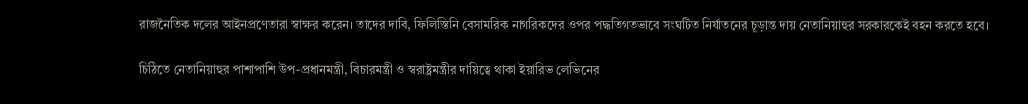রাজনৈতিক দলের আইনপ্রণেতারা স্বাক্ষর করেন। তাদের দাবি, ফিলিস্তিনি বেসামরিক নাগরিকদের ওপর পদ্ধতিগতভাবে সংঘটিত নির্যাতনের চূড়ান্ত দায় নেতানিয়াহুর সরকারকেই বহন করতে হবে।

চিঠিতে নেতানিয়াহুর পাশাপাশি উপ-প্রধানমন্ত্রী, বিচারমন্ত্রী ও স্বরাষ্ট্রমন্ত্রীর দায়িত্বে থাকা ইয়ারিভ লেভিনের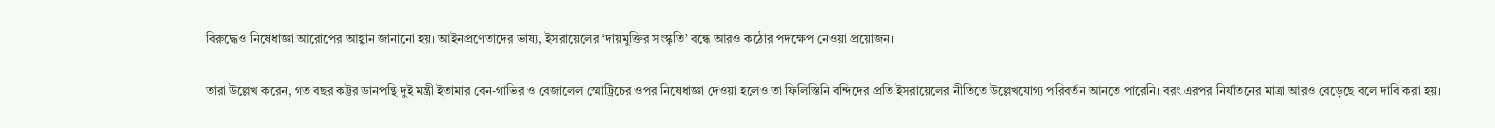বিরুদ্ধেও নিষেধাজ্ঞা আরোপের আহ্বান জানানো হয়। আইনপ্রণেতাদের ভাষ্য, ইসরায়েলের ‘দায়মুক্তির সংস্কৃতি’ বন্ধে আরও কঠোর পদক্ষেপ নেওয়া প্রয়োজন।

তারা উল্লেখ করেন, গত বছর কট্টর ডানপন্থি দুই মন্ত্রী ইতামার বেন-গাভির ও বেজালেল স্মোট্রিচের ওপর নিষেধাজ্ঞা দেওয়া হলেও তা ফিলিস্তিনি বন্দিদের প্রতি ইসরায়েলের নীতিতে উল্লেখযোগ্য পরিবর্তন আনতে পারেনি। বরং এরপর নির্যাতনের মাত্রা আরও বেড়েছে বলে দাবি করা হয়।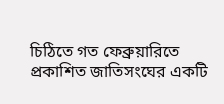চিঠিতে গত ফেব্রুয়ারিতে প্রকাশিত জাতিসংঘের একটি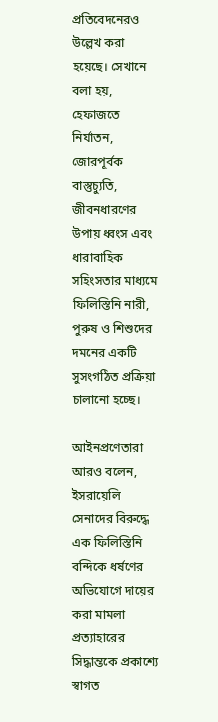প্রতিবেদনেরও উল্লেখ করা হয়েছে। সেখানে বলা হয়, হেফাজতে নির্যাতন, জোরপূর্বক বাস্তুচ্যুতি, জীবনধারণের উপায় ধ্বংস এবং ধারাবাহিক সহিংসতার মাধ্যমে ফিলিস্তিনি নারী, পুরুষ ও শিশুদের দমনের একটি সুসংগঠিত প্রক্রিয়া চালানো হচ্ছে।

আইনপ্রণেতারা আরও বলেন, ইসরায়েলি সেনাদের বিরুদ্ধে এক ফিলিস্তিনি বন্দিকে ধর্ষণের অভিযোগে দায়ের করা মামলা প্রত্যাহারের সিদ্ধান্তকে প্রকাশ্যে স্বাগত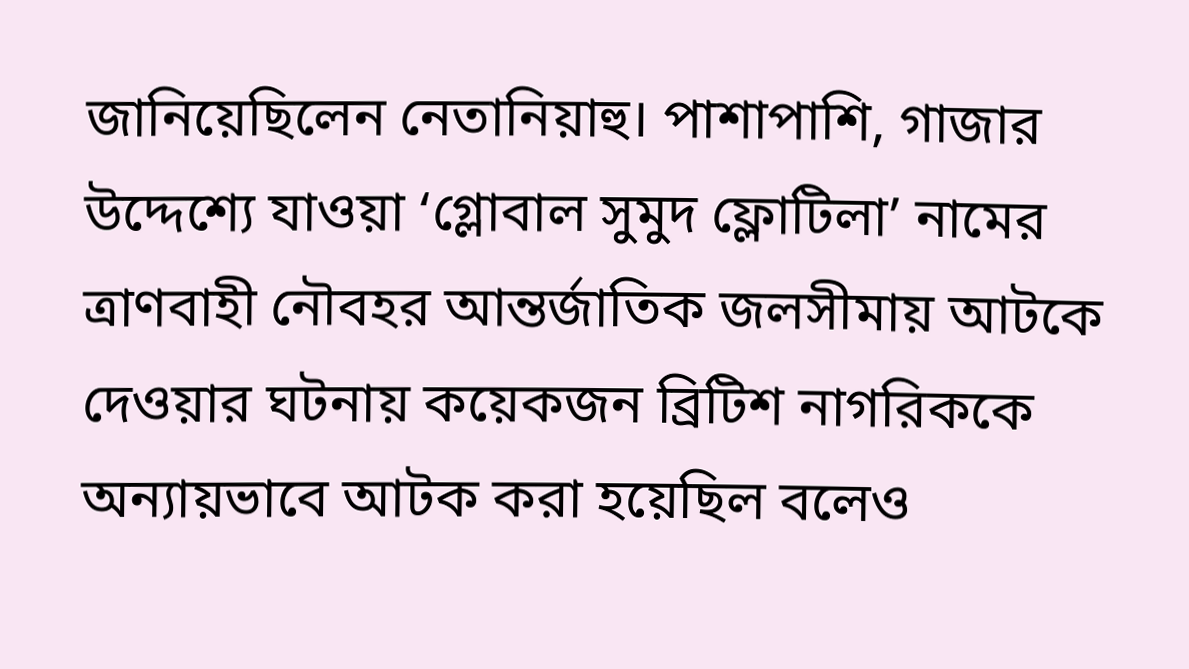জানিয়েছিলেন নেতানিয়াহু। পাশাপাশি, গাজার উদ্দেশ্যে যাওয়া ‘গ্লোবাল সুমুদ ফ্লোটিলা’ নামের ত্রাণবাহী নৌবহর আন্তর্জাতিক জলসীমায় আটকে দেওয়ার ঘটনায় কয়েকজন ব্রিটিশ নাগরিককে অন্যায়ভাবে আটক করা হয়েছিল বলেও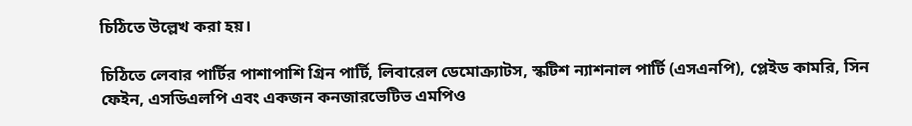চিঠিতে উল্লেখ করা হয়।

চিঠিতে লেবার পার্টির পাশাপাশি গ্রিন পার্টি, লিবারেল ডেমোক্র্যাটস, স্কটিশ ন্যাশনাল পার্টি (এসএনপি), প্লেইড কামরি, সিন ফেইন, এসডিএলপি এবং একজন কনজারভেটিভ এমপিও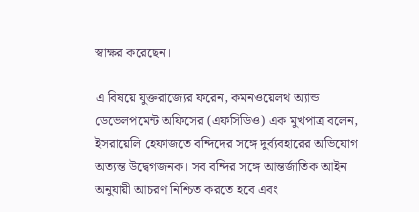স্বাক্ষর করেছেন।

এ বিষয়ে যুক্তরাজ্যের ফরেন, কমনওয়েলথ অ্যান্ড ডেভেলপমেন্ট অফিসের (এফসিডিও) এক মুখপাত্র বলেন, ইসরায়েলি হেফাজতে বন্দিদের সঙ্গে দুর্ব্যবহারের অভিযোগ অত্যন্ত উদ্বেগজনক। সব বন্দির সঙ্গে আন্তর্জাতিক আইন অনুযায়ী আচরণ নিশ্চিত করতে হবে এবং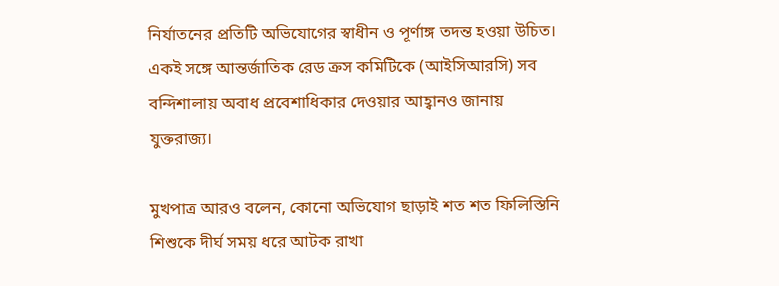নির্যাতনের প্রতিটি অভিযোগের স্বাধীন ও পূর্ণাঙ্গ তদন্ত হওয়া উচিত। একই সঙ্গে আন্তর্জাতিক রেড ক্রস কমিটিকে (আইসিআরসি) সব বন্দিশালায় অবাধ প্রবেশাধিকার দেওয়ার আহ্বানও জানায় যুক্তরাজ্য।

মুখপাত্র আরও বলেন, কোনো অভিযোগ ছাড়াই শত শত ফিলিস্তিনি শিশুকে দীর্ঘ সময় ধরে আটক রাখা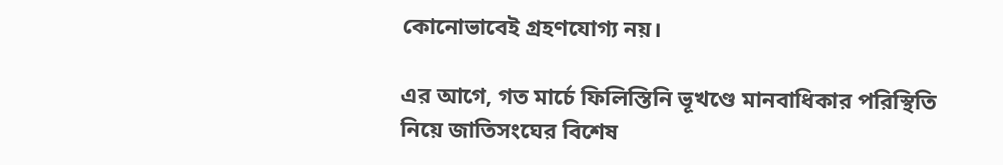কোনোভাবেই গ্রহণযোগ্য নয়।

এর আগে, গত মার্চে ফিলিস্তিনি ভূখণ্ডে মানবাধিকার পরিস্থিতি নিয়ে জাতিসংঘের বিশেষ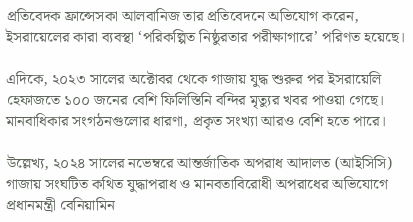প্রতিবেদক ফ্রান্সেসকা আলবানিজ তার প্রতিবেদনে অভিযোগ করেন, ইসরায়েলের কারা ব্যবস্থা ‘পরিকল্পিত নিষ্ঠুরতার পরীক্ষাগারে’ পরিণত হয়েছে।

এদিকে, ২০২৩ সালের অক্টোবর থেকে গাজায় যুদ্ধ শুরুর পর ইসরায়েলি হেফাজতে ১০০ জনের বেশি ফিলিস্তিনি বন্দির মৃত্যুর খবর পাওয়া গেছে। মানবাধিকার সংগঠনগুলোর ধারণা, প্রকৃত সংখ্যা আরও বেশি হতে পারে।

উল্লেখ্য, ২০২৪ সালের নভেম্বরে আন্তর্জাতিক অপরাধ আদালত (আইসিসি) গাজায় সংঘটিত কথিত যুদ্ধাপরাধ ও মানবতাবিরোধী অপরাধের অভিযোগে প্রধানমন্ত্রী বেনিয়ামিন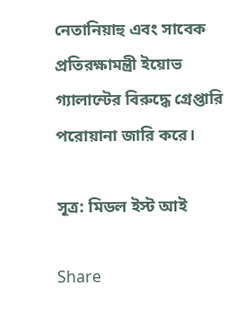নেতানিয়াহু এবং সাবেক প্রতিরক্ষামন্ত্রী ইয়োভ গ্যালান্টের বিরুদ্ধে গ্রেপ্তারি পরোয়ানা জারি করে।

সূত্র: মিডল ইস্ট আই

Share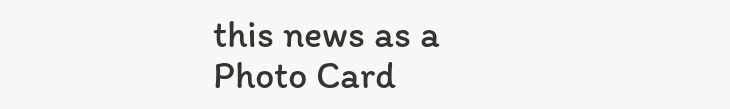this news as a Photo Card